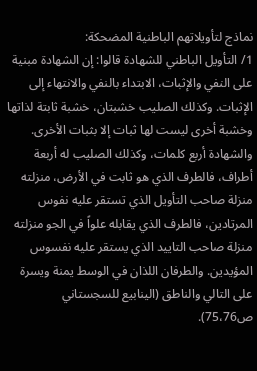نماذج لتأويلاتهم الباطنية المضحكة:
1/ التأويل الباطني للشهادة قالوا: إن الشهادة مبنية على النفي والإثبات، الابتداء بالنفي والانتهاء إلى الإثبات. وكذلك الصليب خشبتان، خشبة ثابتة لذاتها وخشبة أخرى ليست لها ثبات إلا بثبات الأخرى. والشهادة أربع كلمات، وكذلك الصليب له أربعة أطراف، فالطرف الذي هو ثابت في الأرض، منزلته منزلة صاحب التأويل الذي تستقر عليه نفوس المرتادين، فالطرف الذي يقابله علواً في الجو منزلته منزلة صاحب التاييد الذي يستقر عليه نفسوس المؤيدين. والطرفان اللذان في الوسط يمنة ويسرة على التالي والناطق (الينابيع للسجستاني ص75،76).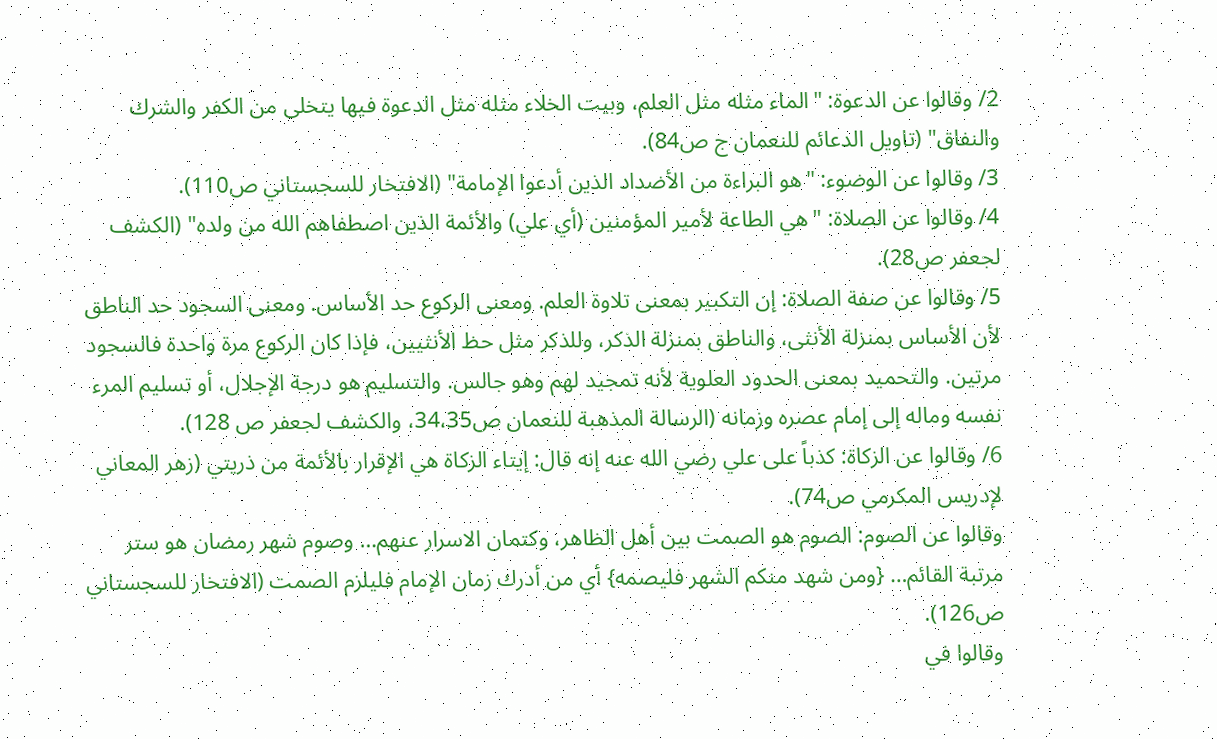2/ وقالوا عن الدعوة: "الماء مثله مثل العلم، وبيت الخلاء مثله مثل الدعوة فيها يتخلى من الكفر والشرك والنفاق" (تاويل الدعائم للنعمان ج ص84).
3/ وقالوا عن الوضوء: "هو البراءة من الأضداد الذين أدعوا الإمامة" (الافتخار للسجستاني ص110).
4/ وقالوا عن الصلاة: "هي الطاعة لأمير المؤمنين (أي علي) والأئمة الذين اصطفاهم الله من ولده" (الكشف لجعفر ص28).
5/ وقالوا عن صفة الصلاة: إن التكبير بمعنى تلاوة العلم. ومعنى الركوع حد الأساس. ومعنى السجود حد الناطق لأن الأساس بمنزلة الأنثى، والناطق بمنزلة الذكر، وللذكر مثل حظ الأنثيين، فإذا كان الركوع مرة واحدة فالسجود مرتين. والتحميد بمعنى الحدود العلوية لأنه تمجيد لهم وهو جالس. والتسليم هو درجة الإجلال، أو تسليم المرء نفسه وماله إلى إمام عصره وزمانه (الرسالة المذهبة للنعمان ص34،35، والكشف لجعفر ص 128).
6/ وقالوا عن الزكاة: كذباً على علي رضي الله عنه إنه قال: إيتاء الزكاة هي الإقرار بالأئمة من ذريتي (زهر المعاني لإدريس المكرمي ص74).
وقالوا عن الصوم: الصوم هو الصمت بين أهل الظاهر، وكتمان الاسرار عنهم… وصوم شهر رمضان هو ستر مرتبة القائم… {ومن شهد منكم الشهر فليصمه} أي من أدرك زمان الإمام فليلزم الصمت (الافتخار للسجستاني ص126).
وقالوا في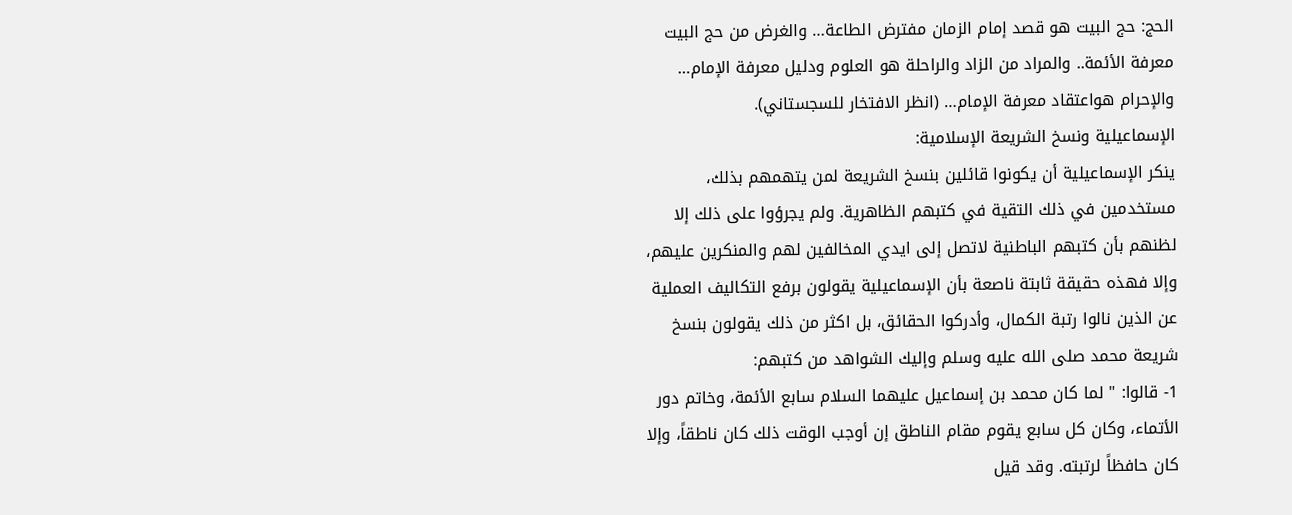الحج: حج البيت هو قصد إمام الزمان مفترض الطاعة… والغرض من حج البيت معرفة الأئمة.. والمراد من الزاد والراحلة هو العلوم ودليل معرفة الإمام… والإحرام هواعتقاد معرفة الإمام… (انظر الافتخار للسجستاني).
الإسماعيلية ونسخ الشريعة الإسلامية:
ينكر الإسماعيلية أن يكونوا قائلين بنسخ الشريعة لمن يتهمهم بذلك، مستخدمين في ذلك التقية في كتبهم الظاهرية. ولم يجرؤوا على ذلك إلا لظنهم بأن كتبهم الباطنية لاتصل إلى ايدي المخالفين لهم والمنكرين عليهم، وإلا فهذه حقيقة ثابتة ناصعة بأن الإسماعيلية يقولون برفع التكاليف العملية عن الذين نالوا رتبة الكمال، وأدركوا الحقائق، بل اكثر من ذلك يقولون بنسخ شريعة محمد صلى الله عليه وسلم وإليك الشواهد من كتبهم:
1- قالوا: " لما كان محمد بن إسماعيل عليهما السلام سابع الأئمة، وخاتم دور الأتماء، وكان كل سابع يقوم مقام الناطق إن أوجب الوقت ذلك كان ناطقاً، وإلا كان حافظاً لرتبته. وقد قيل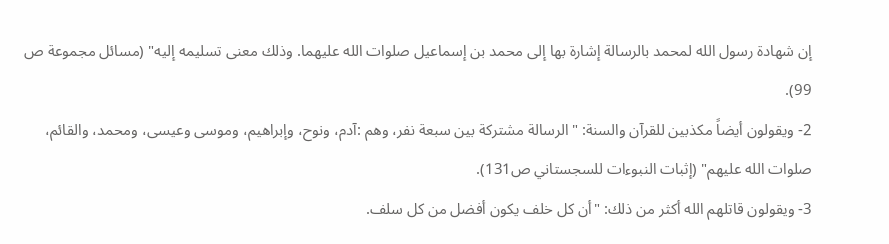إن شهادة رسول الله لمحمد بالرسالة إشارة بها إلى محمد بن إسماعيل صلوات الله عليهما. وذلك معنى تسليمه إليه" (مسائل مجموعة ص 99).
2- ويقولون أيضاً مكذبين للقرآن والسنة: " الرسالة مشتركة بين سبعة نفر، وهم :آدم، ونوح، وإبراهيم، وموسى وعيسى، ومحمد، والقائم، صلوات الله عليهم" (إثبات النبوءات للسجستاني ص131).
3- ويقولون قاتلهم الله أكثر من ذلك: "أن كل خلف يكون أفضل من كل سلف.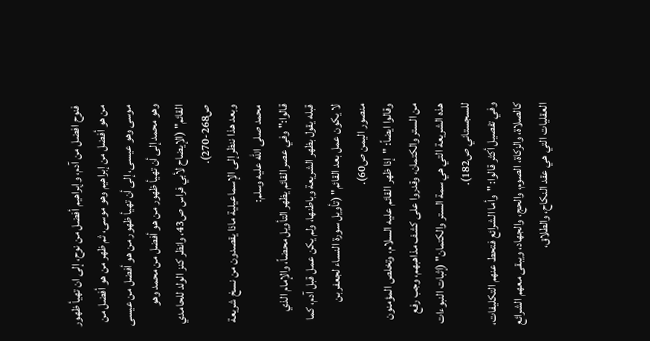فنوح افضل من آدم، وإبراهيم أفضل من نوح، إلى ان تهيأ ظهور من هو أفضل من إبراهيم وهو موسى، ثم ظهر من هو أفضل من موسى وهو عيسى، إلى أن تهيأ ظهور من هو أفضل من عيسى وهو محمد إلى أن تهيأ ظهور من هو أفضل من محمد وهو القائم" (الإيضاح لأبي فراس ص43، وانظر كنز الولد للحامدي ص268-270).
وبعد هذا ننظر إلى الإسماعيلية ماذا يقصدون من نسخ شريعة محمد صلى الله عليه وسلم:
قالوا:" وفي عصر القائم يظهر التأويل محضاً، والإمام الذي قبله يقول بظهر الشريعة وباطنها، ولم يكن عمل قبل آدم، كما لا يكون عمل بعد القائم" (تأويل سورة النساء لجعفر بن منصور اليمن ص60).
وقالوا ايضاً: "إذا ظهر القائم عليه السلام، وتخلص المؤمنون من الستر والكتمان، وقدروا على كشف مذاهبهم، وجب رفع هذه الشريعة التي هي سمة الستر والكتمان" (إثبات النبوءات للسجستاني ص182).
وفي تفصيل أكثر قالوا: "وأما الشرائع فتحط عنهم التكليفات، كالصلاة، والزكاة، الصوم، والحج، والجهاد، ويبقى معهم الشرائع العقليات التي هي عقد النكاح، والطلاق،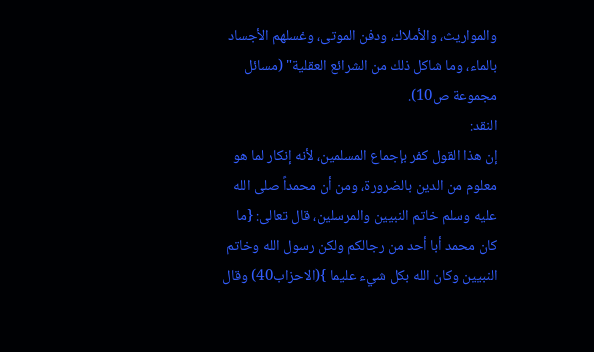والمواريث، والأملاك، ودفن الموتى، وغسلهم الأجساد بالماء، وما شاكل ذلك من الشرائع العقلية" (مسائل مجموعة ص10).
النقد:
إن هذا القول كفر بإجماع المسلمين، لأنه إنكار لما هو معلوم من الدين بالضرورة، ومن أن محمداً صلى الله عليه وسلم خاتم النبيين والمرسلين، قال تعالى: {ما كان محمد أبا أحد من رجالكم ولكن رسول الله وخاتم النبيين وكان الله بكل شيء عليما }(الاحزاب40) وقال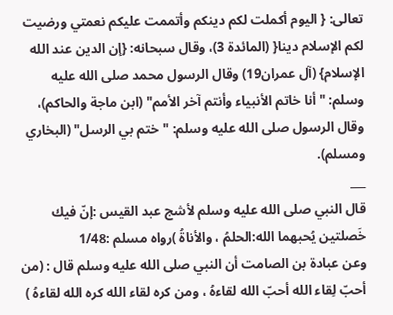تعالى: { اليوم أكملت لكم دينكم وأتممت عليكم نعمتي ورضيت لكم الإسلام دينا{ (المائدة 3)، وقال سبحانه: {إن الدين عند الله الإسلام} (آل عمران19) وقال الرسول محمد صلى الله عليه وسلم: "أنا خاتم الأنبياء وأنتم آخر الأمم" (ابن ماجة والحاكم)، وقال الرسول صلى الله عليه وسلم: "ختم بي الرسل" (البخاري ومسلم).
___
قال النبي صلى الله عليه وسلم لأشج عبد القيس :إنّ فيك خَصلتين يُحبهما الله:الحلمُ ، والأناةُ )رواه مسلم :1/48
وعن عبادة بن الصامت أن النبي صلى الله عليه وسلم قال : (من أحبّ لِقاء الله أحبّ الله لقاءهُ ، ومن كره لقاء الله كره الله لقاءهُ )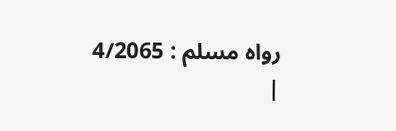رواه مسلم : 4/2065
|